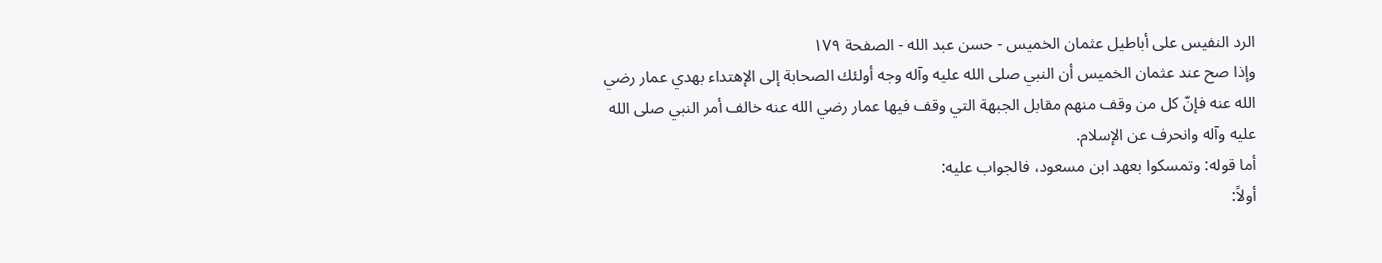الرد النفيس على أباطيل عثمان الخميس - حسن عبد الله - الصفحة ١٧٩
وإذا صح عند عثمان الخميس أن النبي صلى الله عليه وآله وجه أولئك الصحابة إلى الإهتداء بهدي عمار رضي الله عنه فإنّ كل من وقف منهم مقابل الجبهة التي وقف فيها عمار رضي الله عنه خالف أمر النبي صلى الله عليه وآله وانحرف عن الإسلام.
أما قوله: وتمسكوا بعهد ابن مسعود، فالجواب عليه:
أولاً: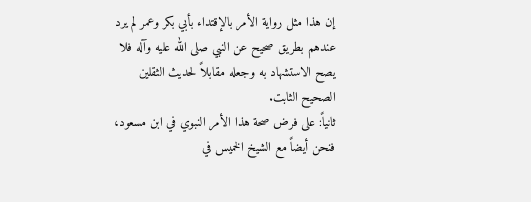إن هذا مثل رواية الأمر بالإقتداء بأبي بكر وعمر لم يرد عندهم بطريق صحيح عن النبي صلى الله عليه وآله فلا يصح الاستشهاد به وجعله مقابلاً لحديث الثقلين الصحيح الثابت.
ثانياً: على فرض صحة هذا الأمر النبوي في ابن مسعود، فنحن أيضاً مع الشيخ الخميس في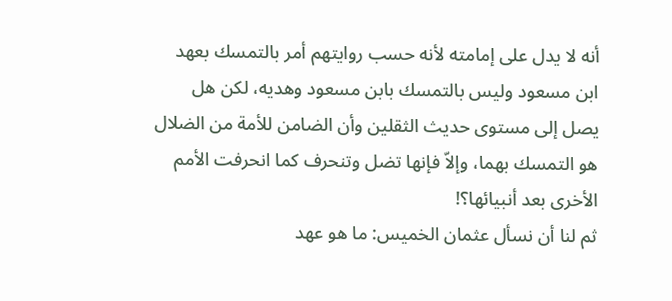أنه لا يدل على إمامته لأنه حسب روايتهم أمر بالتمسك بعهد ابن مسعود وليس بالتمسك بابن مسعود وهديه، لكن هل يصل إلى مستوى حديث الثقلين وأن الضامن للأمة من الضلال هو التمسك بهما، وإلاّ فإنها تضل وتنحرف كما انحرفت الأمم الأخرى بعد أنبيائها؟!
ثم لنا أن نسأل عثمان الخميس: ما هو عهد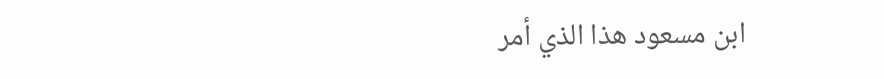ابن مسعود هذا الذي أمر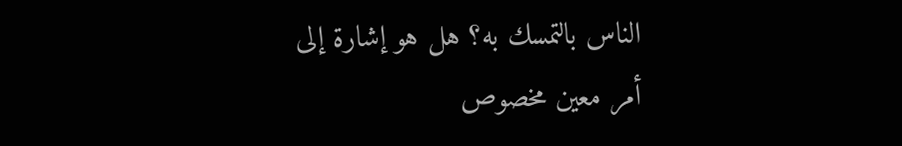الناس بالتمسك به؟ هل هو إشارة إلى أمر معين مخصوص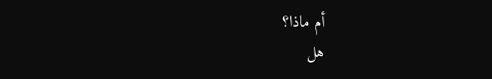أم ماذا؟
هل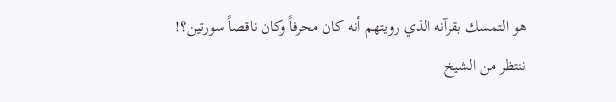هو التمسك بقرآنه الذي رويتهم أنه كان محرفاً وكان ناقصاً سورتين؟!
ننتظر من الشيخ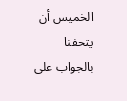الخميس أن يتحفنا بالجواب على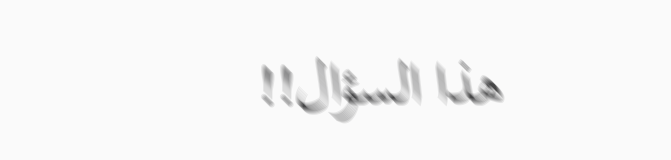هذا السؤال!!